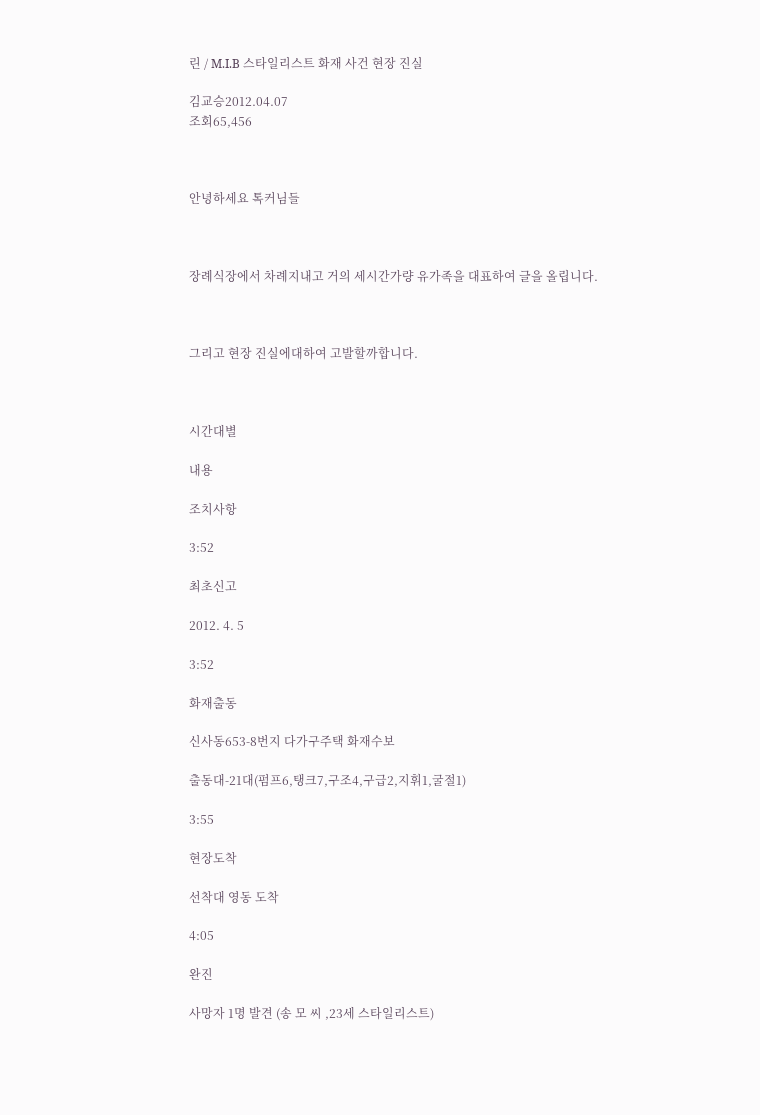린 / M.I.B 스타일리스트 화재 사건 현장 진실

김교승2012.04.07
조회65,456



안녕하세요 톡커님들



장례식장에서 차례지내고 거의 세시간가량 유가족을 대표하여 글을 올립니다.



그리고 현장 진실에대하여 고발할까합니다.



시간대별

내용

조치사항

3:52

최초신고

2012. 4. 5

3:52

화재출동

신사동653-8번지 다가구주택 화재수보

출동대-21대(펌프6,탱크7,구조4,구급2,지휘1,굴절1)

3:55

현장도착

선착대 영동 도착

4:05

완진

사망자 1명 발견 (송 모 씨 ,23세 스타일리스트)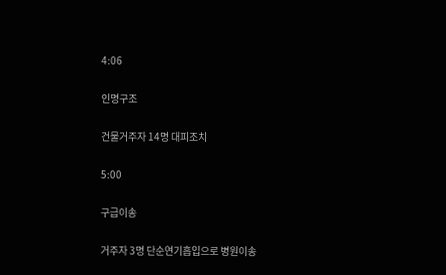4:06

인명구조

건물거주자 14명 대피조치

5:00

구급이송

거주자 3명 단순연기흡입으로 병원이송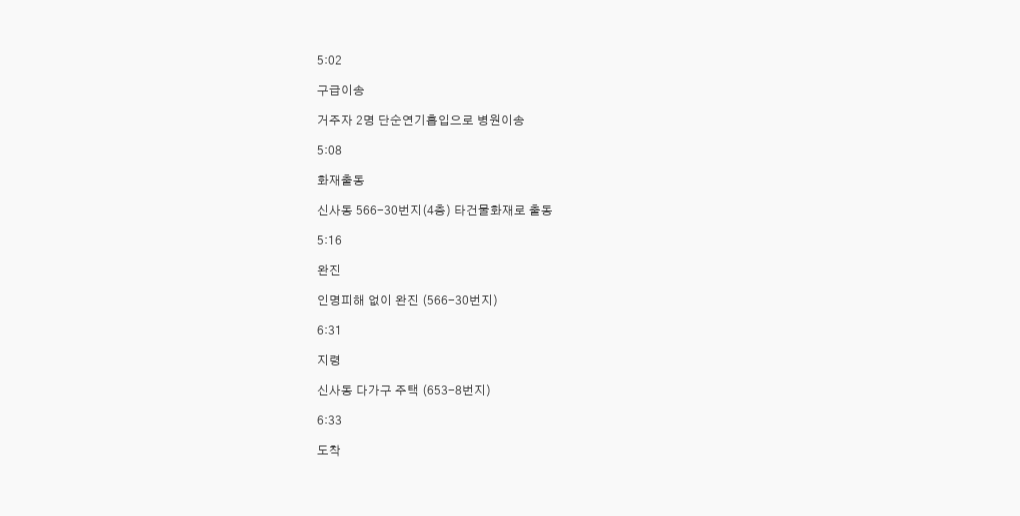5:02

구급이송

거주자 2명 단순연기흡입으로 병원이송

5:08

화재출동

신사동 566-30번지(4층) 타건물화재로 출동

5:16

완진

인명피해 없이 완진 (566-30번지)

6:31

지령

신사동 다가구 주택 (653-8번지)

6:33

도착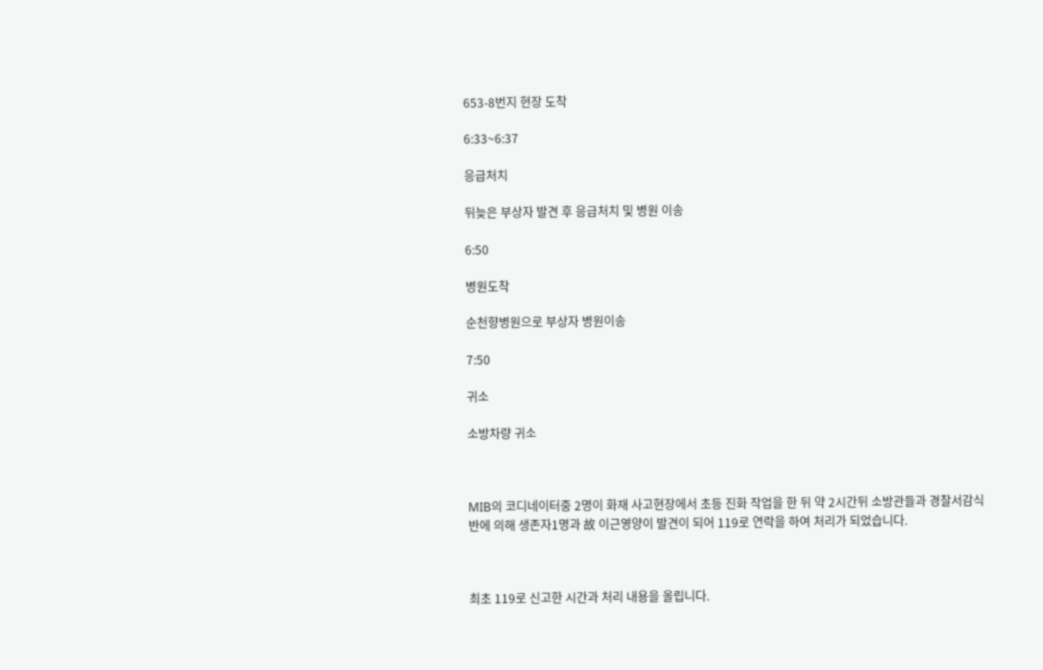653-8번지 현장 도착

6:33~6:37

응급처치

뒤늦은 부상자 발견 후 응급처치 및 병원 이송

6:50

병원도착

순천향병원으로 부상자 병원이송

7:50

귀소

소방차량 귀소



MIB의 코디네이터중 2명이 화재 사고현장에서 초등 진화 작업을 한 뒤 약 2시간뒤 소방관들과 경찰서감식반에 의해 생존자1명과 故 이근영양이 발견이 되어 119로 연락을 하여 처리가 되었습니다.



최초 119로 신고한 시간과 처리 내용을 올립니다.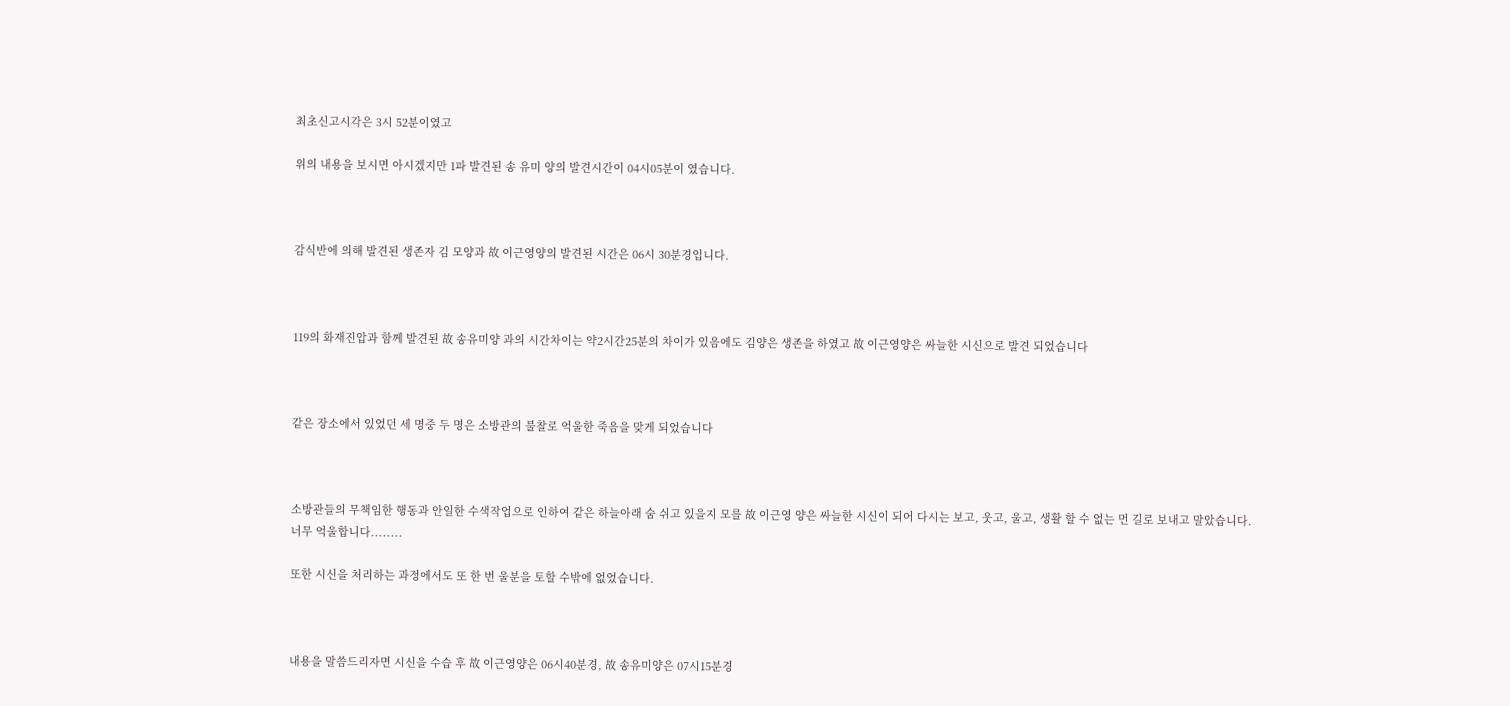최초신고시각은 3시 52분이였고

위의 내용을 보시면 아시겠지만 1파 발견된 송 유미 양의 발견시간이 04시05분이 였습니다.



감식반에 의해 발견된 생존자 김 모양과 故 이근영양의 발견된 시간은 06시 30분경입니다.



119의 화재진압과 함께 발견된 故 송유미양 과의 시간차이는 약2시간25분의 차이가 있음에도 김양은 생존을 하였고 故 이근영양은 싸늘한 시신으로 발견 되었습니다



같은 장소에서 있었던 세 명중 두 명은 소방관의 불찰로 억울한 죽음을 맞게 되었습니다



소방관들의 무책임한 행동과 안일한 수색작업으로 인하여 같은 하늘아래 숨 쉬고 있을지 모를 故 이근영 양은 싸늘한 시신이 되어 다시는 보고, 웃고, 울고, 생활 할 수 없는 먼 길로 보내고 말았습니다. 너무 억울합니다........

또한 시신을 처리하는 과정에서도 또 한 번 울분을 토할 수밖에 없었습니다.



내용을 말씀드리자면 시신을 수습 후 故 이근영양은 06시40분경, 故 송유미양은 07시15분경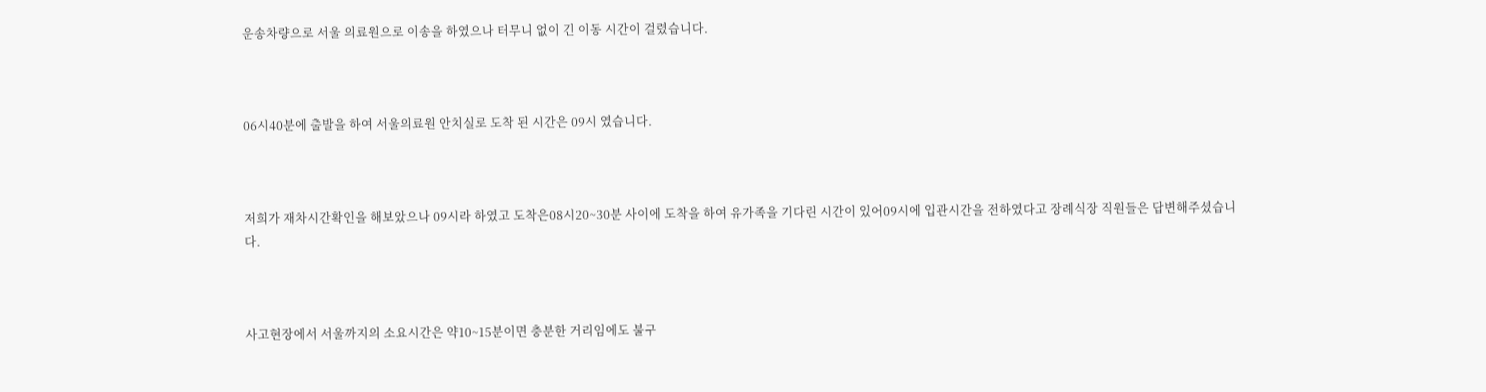운송차량으로 서울 의료원으로 이송을 하였으나 터무니 없이 긴 이동 시간이 걸렸습니다.



06시40분에 출발을 하여 서울의료원 안치실로 도착 된 시간은 09시 였습니다.



저희가 재차시간확인을 해보았으나 09시라 하였고 도착은08시20~30분 사이에 도착을 하여 유가족을 기다린 시간이 있어09시에 입관시간을 전하였다고 장례식장 직원들은 답변해주셨습니다.



사고현장에서 서울까지의 소요시간은 약10~15분이면 충분한 거리임에도 불구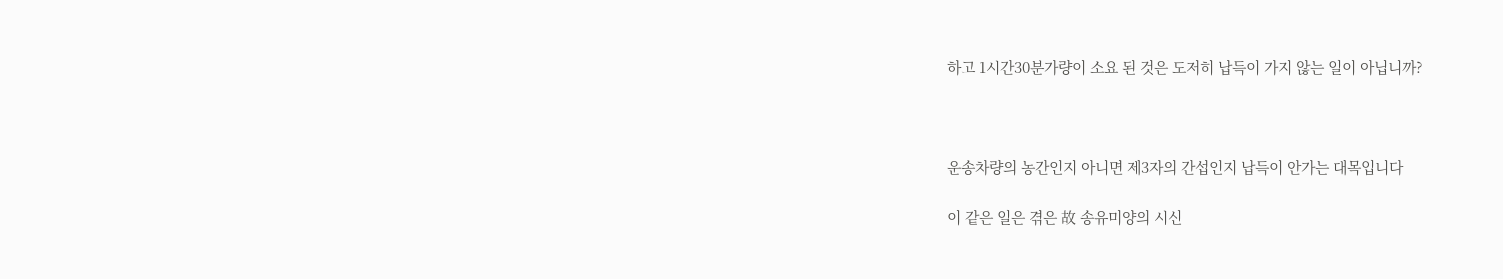하고 1시간30분가량이 소요 된 것은 도저히 납득이 가지 않는 일이 아닙니까?



운송차량의 농간인지 아니면 제3자의 간섭인지 납득이 안가는 대목입니다

이 같은 일은 겪은 故 송유미양의 시신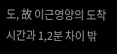도, 故 이근영양의 도착시간과 1,2분 차이 밖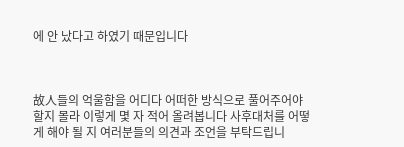에 안 났다고 하였기 때문입니다



故人들의 억울함을 어디다 어떠한 방식으로 풀어주어야 할지 몰라 이렇게 몇 자 적어 올려봅니다 사후대처를 어떻게 해야 될 지 여러분들의 의견과 조언을 부탁드립니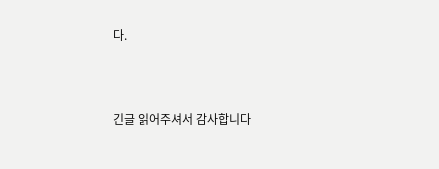다.



긴글 읽어주셔서 감사합니다